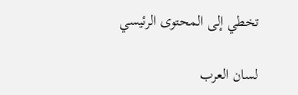تخطي إلى المحتوى الرئيسي

لسان العرب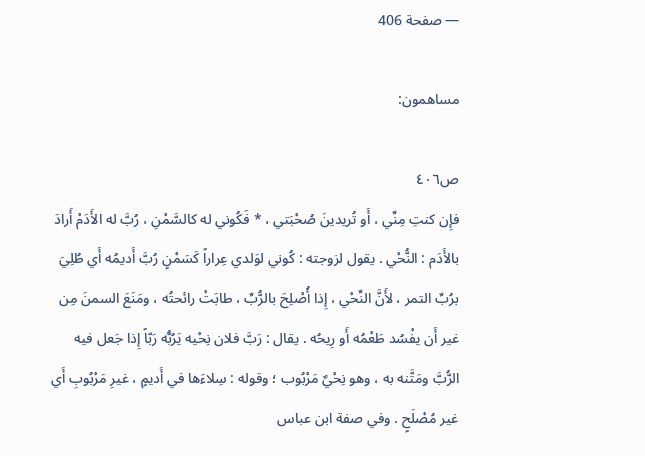— صفحة 406

مساهمون:

ص٤٠٦
فإِن كنتِ مِنِّي ، أَو تُريدينَ صُحْبَتي ، * فَكُوني له كالسَّمْنِ ، رُبَّ له الأَدَمْ أَرادَ بالأَدَم : النُّحْي . يقول لزوجته : كُوني لوَلدي عِراراً كَسَمْنٍ رُبَّ أَديمُه أَي طُلِيَ برُبِّ التمر ، لأَنَّ النِّحْي ، إِذا أُصْلِحَ بالرُّبِّ ، طابَتْ رائحتُه ، ومَنَعَ السمنَ مِن غير أَن يفْسُد طَعْمُه أَو رِيحُه . يقال : رَبَّ فلان نِحْيه يَرُبُّه رَبّاً إِذا جَعل فيه الرُّبَّ ومَتَّنه به ، وهو نِحْيٌ مَرْبُوب ؛ وقوله : سِلاءَها في أَديمٍ ، غيرِ مَرْبُوبِ أَي غير مُصْلَحٍ . وفي صفة ابن عباس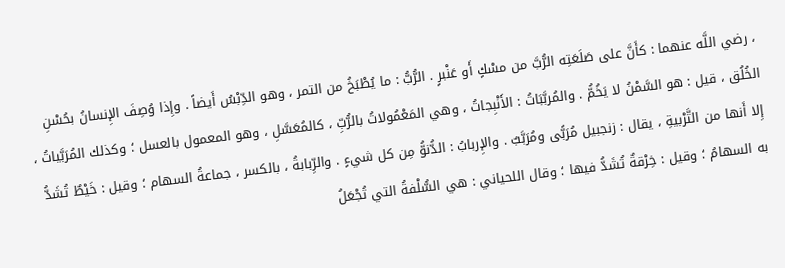، رضي اللَّه عنهما : كأَنَّ على صَلَعَتِه الرُّبَّ من مسْكٍ أَو عَنْبرٍ . الرُّبُّ : ما يُطْبَخُ من التمر ، وهو الدِّبْسُ أَيضاً . وإِذا وُصِفَ الإِنسانُ بحُسْنِ الخُلُق ، قيل : هو السَّمْنُ لا يَخُمُّ . والمُربَّبَاتُ : الأَنْبِجاتُ ، وهي المَعْمُولاتُ بالرُّبِّ ، كالمُعَسَّلِ ، وهو المعمول بالعسل ؛ وكذلك المُرَبَّياتُ ، إِلا أَنها من التَّرْبيةِ ، يقال : زنجبيل مُرَبًّى ومُرَبَّبٌ . والإِربابُ : الدُّنوُّ مِن كل شيءٍ . والرِّبابةُ ، بالكسر ، جماعةُ السهام ؛ وقيل : خَيْطٌ تُشَدُّ به السهامُ ؛ وقيل : خِرْقةٌ تُشَدُّ فيها ؛ وقال اللحياني : هي السُّلْفةُ التي تُجْعَلُ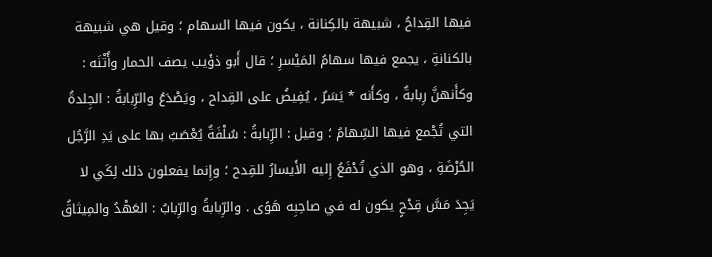فيها القِداحُ ، شبيهة بالكِنانة ، يكون فيها السهام ؛ وقيل هي شبيهة بالكنانةِ ، يجمع فيها سهامُ المَيْسرِ ؛ قال أَبو ذؤَيب يصف الحمار وأُتْنَه : وكأَنهنَّ رِبابةٌ ، وكأَنه * يَسَرٌ ، يُفِيضُ على القِداح ، ويَصْدَعُ والرِّبابةُ : الجِلدةُ التي تُجْمع فيها السِّهامُ ؛ وقيل : الرِّبابةُ : سُلْفَةٌ يُعْصَبُ بها على يَدِ الرَّجُل الحُرْضَةِ ، وهو الذي تُدْفَعُ إِليه الأَيسارُ للقِدح ؛ وإِنما يفعلون ذلك لِكَي لا يَجِدَ مَسَّ قِدْحٍ يكون له في صاحِبِه هَوًى . والرِّبابةُ والرِّبابُ : العَهْدُ والمِيثاقُ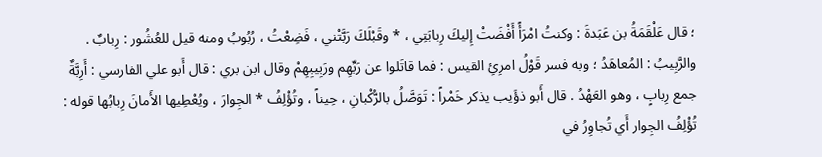؛ قال عَلْقَمَةُ بن عَبَدةَ : وكنتُ امْرَأً أَفْضَتْ إِليكَ رِبابَتِي ، * وقَبْلَكَ رَبَّتْني ، فَضِعْتُ ، رُبُوبُ ومنه قيل للعُشُور : رِبابٌ . والرَّبِيبُ : المُعاهَدُ ؛ وبه فسر قَوْلُ امرِئِ القيس : فما قاتَلوا عن رَبِّهِم ورَبِيبِهِمْ وقال ابن بري : قال أَبو علي الفارسي : أَرِبَّةٌ جمع رِبابٍ ، وهو العَهْدُ . قال أَبو ذؤَيب يذكر خَمْراً : تَوَصَّلُ بالرُّكْبانِ ، حِيناً ، وتُؤْلِفُ * الجِوارَ ، ويُعْطِيها الأَمانَ رِبابُها قوله : تُؤْلِفُ الجِوار أَي تُجاوِرُ في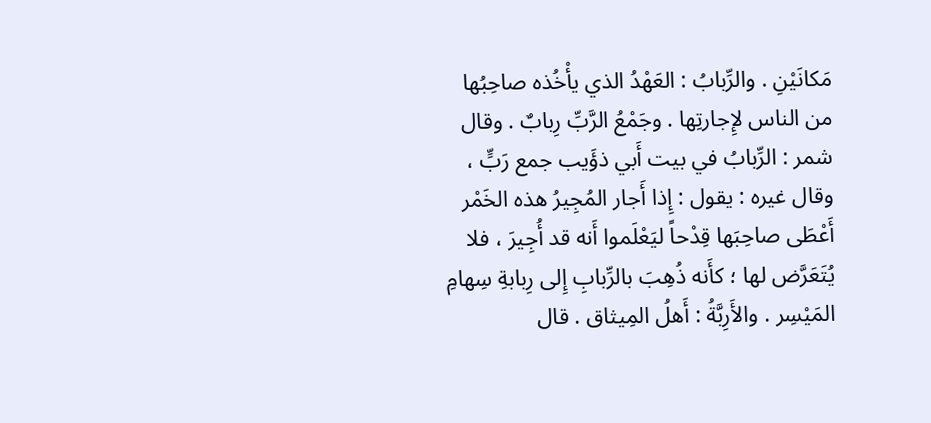مَكانَيْنِ . والرِّبابُ : العَهْدُ الذي يأْخُذه صاحِبُها من الناس لإِجارتِها . وجَمْعُ الرَّبِّ رِبابٌ . وقال شمر : الرِّبابُ في بيت أَبي ذؤَيب جمع رَبٍّ ، وقال غيره : يقول : إِذا أَجار المُجِيرُ هذه الخَمْر أَعْطَى صاحِبَها قِدْحاً ليَعْلَموا أَنه قد أُجِيرَ ، فلا يُتَعَرَّض لها ؛ كأَنه ذُهِبَ بالرِّبابِ إِلى رِبابةِ سِهامِ المَيْسِر . والأَرِبَّةُ : أَهلُ المِيثاق . قال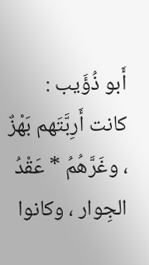أَبو ذُؤَيب : كانت أَرِبَّتَهم بَهْزٌ ، وغَرَّهُمُ * عَقْدُ الجِوار ، وكانوا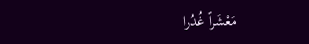مَعْشَراً غُدُرا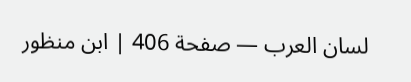لسان العرب — صفحة 406 | ابن منظور